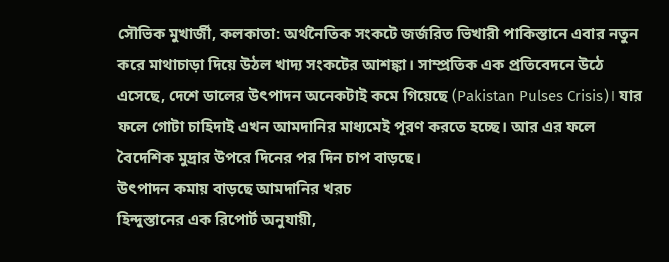সৌভিক মুখার্জী, কলকাতা: অর্থনৈতিক সংকটে জর্জরিত ভিখারী পাকিস্তানে এবার নতুন করে মাথাচাড়া দিয়ে উঠল খাদ্য সংকটের আশঙ্কা। সাম্প্রতিক এক প্রতিবেদনে উঠে এসেছে, দেশে ডালের উৎপাদন অনেকটাই কমে গিয়েছে (Pakistan Pulses Crisis)। যার ফলে গোটা চাহিদাই এখন আমদানির মাধ্যমেই পূরণ করতে হচ্ছে। আর এর ফলে বৈদেশিক মুদ্রার উপরে দিনের পর দিন চাপ বাড়ছে।
উৎপাদন কমায় বাড়ছে আমদানির খরচ
হিন্দুস্তানের এক রিপোর্ট অনুযায়ী,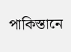পাকিস্তানে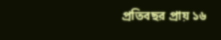প্রতিবছর প্রায় ১৬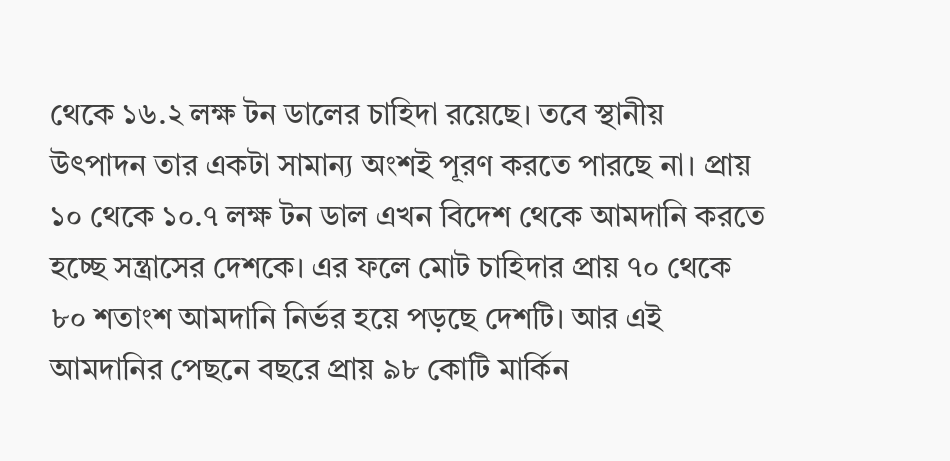থেকে ১৬.২ লক্ষ টন ডালের চাহিদা রয়েছে। তবে স্থানীয় উৎপাদন তার একটা সামান্য অংশই পূরণ করতে পারছে না। প্রায় ১০ থেকে ১০.৭ লক্ষ টন ডাল এখন বিদেশ থেকে আমদানি করতে হচ্ছে সন্ত্রাসের দেশকে। এর ফলে মোট চাহিদার প্রায় ৭০ থেকে ৮০ শতাংশ আমদানি নির্ভর হয়ে পড়ছে দেশটি। আর এই আমদানির পেছনে বছরে প্রায় ৯৮ কোটি মার্কিন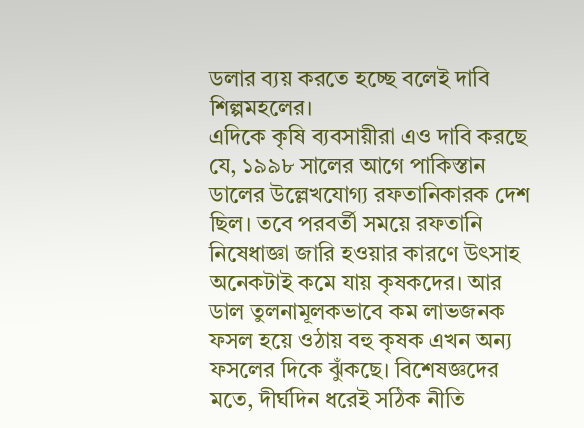ডলার ব্যয় করতে হচ্ছে বলেই দাবি শিল্পমহলের।
এদিকে কৃষি ব্যবসায়ীরা এও দাবি করছে যে, ১৯৯৮ সালের আগে পাকিস্তান ডালের উল্লেখযোগ্য রফতানিকারক দেশ ছিল। তবে পরবর্তী সময়ে রফতানি নিষেধাজ্ঞা জারি হওয়ার কারণে উৎসাহ অনেকটাই কমে যায় কৃষকদের। আর ডাল তুলনামূলকভাবে কম লাভজনক ফসল হয়ে ওঠায় বহু কৃষক এখন অন্য ফসলের দিকে ঝুঁকছে। বিশেষজ্ঞদের মতে, দীর্ঘদিন ধরেই সঠিক নীতি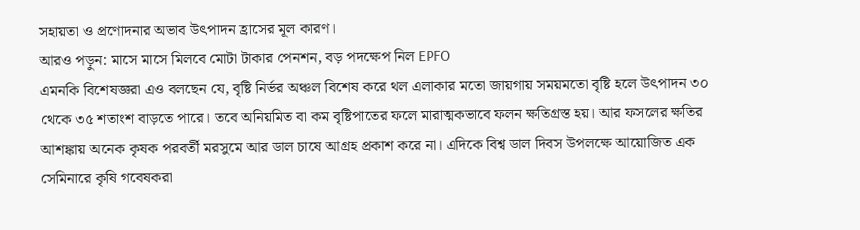সহায়তা ও প্রণোদনার অভাব উৎপাদন হ্রাসের মূল কারণ।
আরও পড়ুন: মাসে মাসে মিলবে মোটা টাকার পেনশন, বড় পদক্ষেপ নিল EPFO
এমনকি বিশেষজ্ঞরা এও বলছেন যে, বৃষ্টি নির্ভর অঞ্চল বিশেষ করে থল এলাকার মতো জায়গায় সময়মতো বৃষ্টি হলে উৎপাদন ৩০ থেকে ৩৫ শতাংশ বাড়তে পারে। তবে অনিয়মিত বা কম বৃষ্টিপাতের ফলে মারাত্মকভাবে ফলন ক্ষতিগ্রস্ত হয়। আর ফসলের ক্ষতির আশঙ্কায় অনেক কৃষক পরবর্তী মরসুমে আর ডাল চাষে আগ্রহ প্রকাশ করে না। এদিকে বিশ্ব ডাল দিবস উপলক্ষে আয়োজিত এক সেমিনারে কৃষি গবেষকরা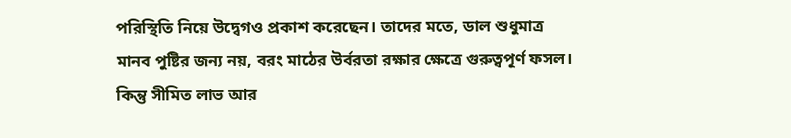পরিস্থিতি নিয়ে উদ্বেগও প্রকাশ করেছেন। তাদের মতে, ডাল শুধুমাত্র মানব পুষ্টির জন্য নয়, বরং মাঠের উর্বরতা রক্ষার ক্ষেত্রে গুরুত্বপূর্ণ ফসল। কিন্তু সীমিত লাভ আর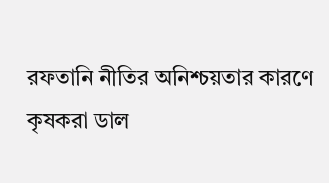রফতানি নীতির অনিশ্চয়তার কারণে কৃষকরা ডাল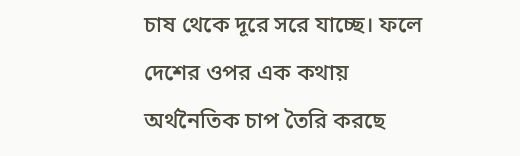চাষ থেকে দূরে সরে যাচ্ছে। ফলে দেশের ওপর এক কথায় অর্থনৈতিক চাপ তৈরি করছে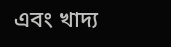এবং খাদ্য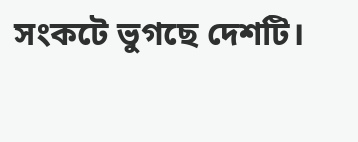সংকটে ভুগছে দেশটি।